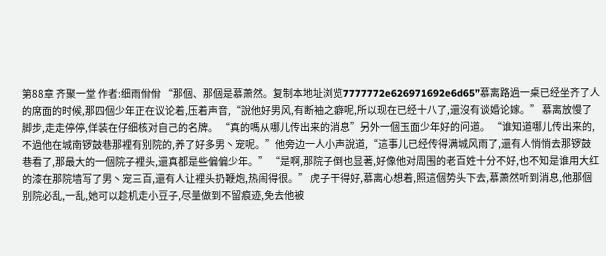第88章 齐聚一堂 作者:细雨佾佾 “那個、那個是慕萧然。复制本地址浏览7777772e626971692e6d65”慕离路過一桌已经坐齐了人的席面的时候,那四個少年正在议论着,压着声音,“說他好男风,有断袖之癖呢,所以现在已经十八了,還沒有谈婚论嫁。” 慕离放慢了脚步,走走停停,佯装在仔细核对自己的名牌。 “真的嗎从哪儿传出来的消息”另外一個玉面少年好的问道。 “谁知道哪儿传出来的,不過他在城南锣鼓巷那裡有别院的,养了好多男丶宠呢。”他旁边一人小声說道,“這事儿已经传得满城风雨了,還有人悄悄去那锣鼓巷看了,那最大的一個院子裡头,還真都是些偏偏少年。” “是啊,那院子倒也显著,好像他对周围的老百姓十分不好,也不知是谁用大红的漆在那院墙写了男丶宠三百,還有人让裡头扔鞭炮,热闹得很。” 虎子干得好,慕离心想着,照這個势头下去,慕萧然听到消息,他那個别院必乱,一乱,她可以趁机走小豆子,尽量做到不留痕迹,免去他被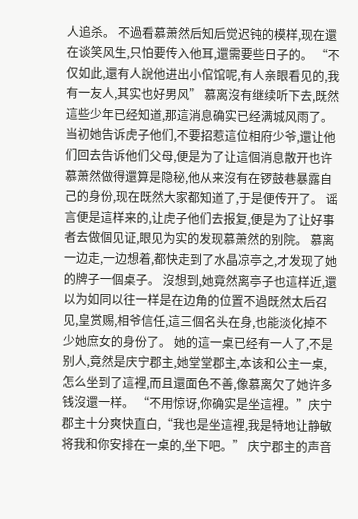人追杀。 不過看慕萧然后知后觉迟钝的模样,现在還在谈笑风生,只怕要传入他耳,還需要些日子的。 “不仅如此,還有人說他进出小倌馆呢,有人亲眼看见的,我有一友人,其实也好男风” 慕离沒有继续听下去,既然這些少年已经知道,那這消息确实已经满城风雨了。 当初她告诉虎子他们,不要招惹這位相府少爷,還让他们回去告诉他们父母,便是为了让這個消息散开也许慕萧然做得還算是隐秘,他从来沒有在锣鼓巷暴露自己的身份,现在既然大家都知道了,于是便传开了。 谣言便是這样来的,让虎子他们去报复,便是为了让好事者去做個见证,眼见为实的发现慕萧然的别院。 慕离一边走,一边想着,都快走到了水晶凉亭之,才发现了她的牌子一個桌子。 沒想到,她竟然离亭子也這样近,還以为如同以往一样是在边角的位置不過既然太后召见,皇赏赐,相爷信任,這三個名头在身,也能淡化掉不少她庶女的身份了。 她的這一桌已经有一人了,不是别人,竟然是庆宁郡主,她堂堂郡主,本该和公主一桌,怎么坐到了這裡,而且還面色不善,像慕离欠了她许多钱沒還一样。 “不用惊讶,你确实是坐這裡。”庆宁郡主十分爽快直白,“我也是坐這裡,我是特地让静敏将我和你安排在一桌的,坐下吧。” 庆宁郡主的声音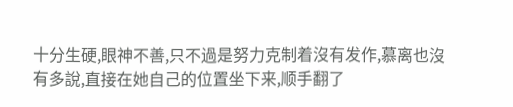十分生硬,眼神不善,只不過是努力克制着沒有发作,慕离也沒有多說,直接在她自己的位置坐下来,顺手翻了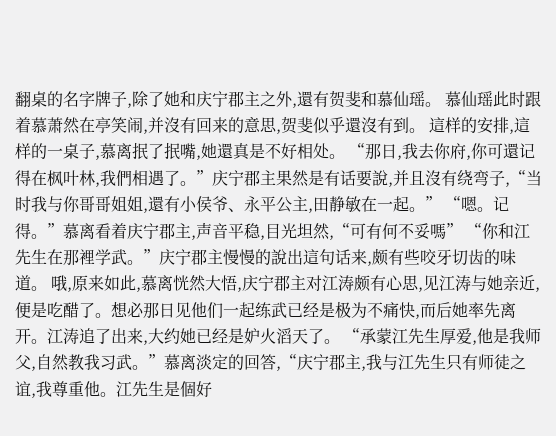翻桌的名字牌子,除了她和庆宁郡主之外,還有贺斐和慕仙瑶。 慕仙瑶此时跟着慕萧然在亭笑闹,并沒有回来的意思,贺斐似乎還沒有到。 這样的安排,這样的一桌子,慕离抿了抿嘴,她還真是不好相处。 “那日,我去你府,你可還记得在枫叶林,我們相遇了。”庆宁郡主果然是有话要說,并且沒有绕弯子,“当时我与你哥哥姐姐,還有小侯爷、永平公主,田静敏在一起。” “嗯。记得。”慕离看着庆宁郡主,声音平稳,目光坦然,“可有何不妥嗎” “你和江先生在那裡学武。”庆宁郡主慢慢的說出這句话来,颇有些咬牙切齿的味道。 哦,原来如此,慕离恍然大悟,庆宁郡主对江涛颇有心思,见江涛与她亲近,便是吃醋了。想必那日见他们一起练武已经是极为不痛快,而后她率先离开。江涛追了出来,大约她已经是妒火滔天了。 “承蒙江先生厚爱,他是我师父,自然教我习武。”慕离淡定的回答,“庆宁郡主,我与江先生只有师徒之谊,我尊重他。江先生是個好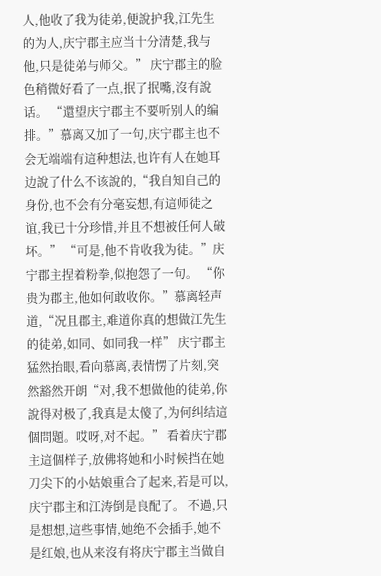人,他收了我为徒弟,便說护我,江先生的为人,庆宁郡主应当十分清楚,我与他,只是徒弟与师父。” 庆宁郡主的脸色稍微好看了一点,抿了抿嘴,沒有說话。 “還望庆宁郡主不要听别人的编排。”慕离又加了一句,庆宁郡主也不会无端端有這种想法,也许有人在她耳边說了什么不该說的,“我自知自己的身份,也不会有分毫妄想,有這师徒之谊,我已十分珍惜,并且不想被任何人破坏。” “可是,他不肯收我为徒。”庆宁郡主捏着粉拳,似抱怨了一句。 “你贵为郡主,他如何敢收你。”慕离轻声道,“况且郡主,难道你真的想做江先生的徒弟,如同、如同我一样” 庆宁郡主猛然抬眼,看向慕离,表情愣了片刻,突然豁然开朗“对,我不想做他的徒弟,你說得对极了,我真是太傻了,为何纠结這個問題。哎呀,对不起。” 看着庆宁郡主這個样子,放佛将她和小时候挡在她刀尖下的小姑娘重合了起来,若是可以,庆宁郡主和江涛倒是良配了。 不過,只是想想,這些事情,她绝不会插手,她不是红娘,也从来沒有将庆宁郡主当做自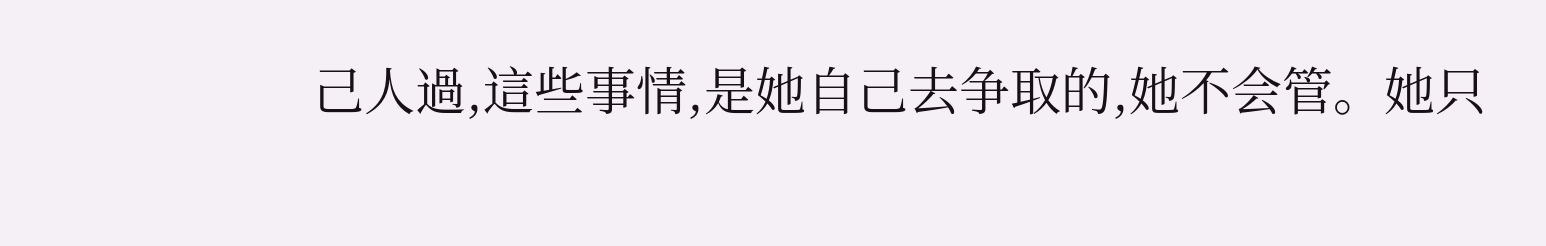己人過,這些事情,是她自己去争取的,她不会管。她只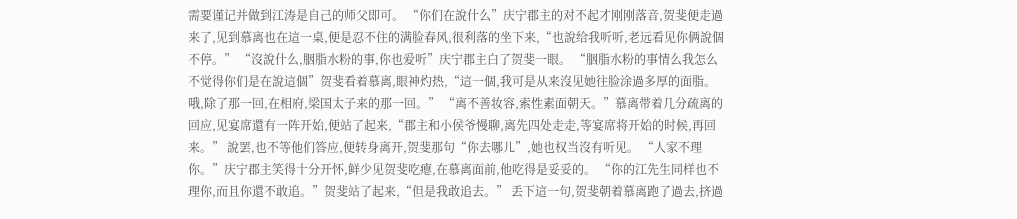需要谨记并做到江涛是自己的师父即可。 “你们在說什么”庆宁郡主的对不起才刚刚落音,贺斐便走過来了,见到慕离也在這一桌,便是忍不住的满脸春风,很利落的坐下来,“也說给我听听,老远看见你俩說個不停。” “沒說什么,胭脂水粉的事,你也爱听”庆宁郡主白了贺斐一眼。 “胭脂水粉的事情么我怎么不觉得你们是在說這個”贺斐看着慕离,眼神灼热,“這一個,我可是从来沒见她往脸涂過多厚的面脂。哦,除了那一回,在相府,梁国太子来的那一回。” “离不善妆容,索性素面朝天。”慕离带着几分疏离的回应,见宴席還有一阵开始,便站了起来,“郡主和小侯爷慢聊,离先四处走走,等宴席将开始的时候,再回来。” 說罢,也不等他们答应,便转身离开,贺斐那句“你去哪儿”,她也权当沒有听见。 “人家不理你。”庆宁郡主笑得十分开怀,鲜少见贺斐吃瘪,在慕离面前,他吃得是妥妥的。 “你的江先生同样也不理你,而且你還不敢追。”贺斐站了起来,“但是我敢追去。” 丢下這一句,贺斐朝着慕离跑了過去,挤過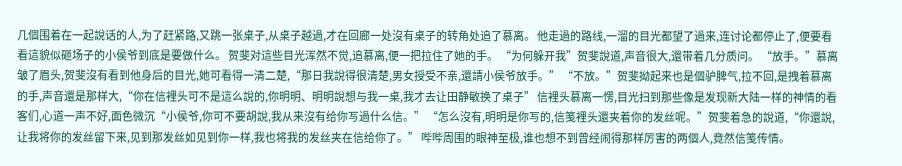几個围着在一起說话的人,为了赶紧路,又跳一张桌子,从桌子越過,才在回廊一处沒有桌子的转角处追了慕离。 他走過的路线,一溜的目光都望了過来,连讨论都停止了,便要看看這貌似砸场子的小侯爷到底是要做什么。 贺斐对這些目光浑然不觉,追慕离,便一把拉住了她的手。 “为何躲开我”贺斐說道,声音很大,還带着几分质问。 “放手。”慕离皱了眉头,贺斐沒有看到他身后的目光,她可看得一清二楚,“那日我說得很清楚,男女授受不亲,還請小侯爷放手。” “不放。”贺斐拗起来也是個驴脾气,拉不回,是拽着慕离的手,声音還是那样大,“你在信裡头可不是這么說的,你明明、明明說想与我一桌,我才去让田静敏换了桌子” 信裡头慕离一愣,目光扫到那些像是发现新大陆一样的神情的看客们,心道一声不好,面色微沉“小侯爷,你可不要胡說,我从来沒有给你写過什么信。” “怎么沒有,明明是你写的,信笺裡头還夹着你的发丝呢。”贺斐着急的說道,“你還說,让我将你的发丝留下来,见到那发丝如见到你一样,我也将我的发丝夹在信给你了。” 哔哔周围的眼神至极,谁也想不到曾经闹得那样厉害的两個人,竟然信笺传情。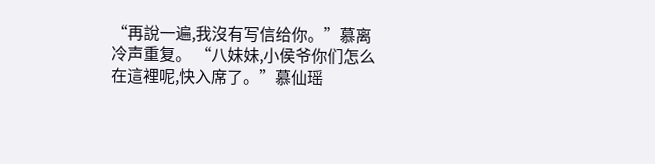“再說一遍,我沒有写信给你。”慕离冷声重复。 “八妹妹,小侯爷你们怎么在這裡呢,快入席了。”慕仙瑶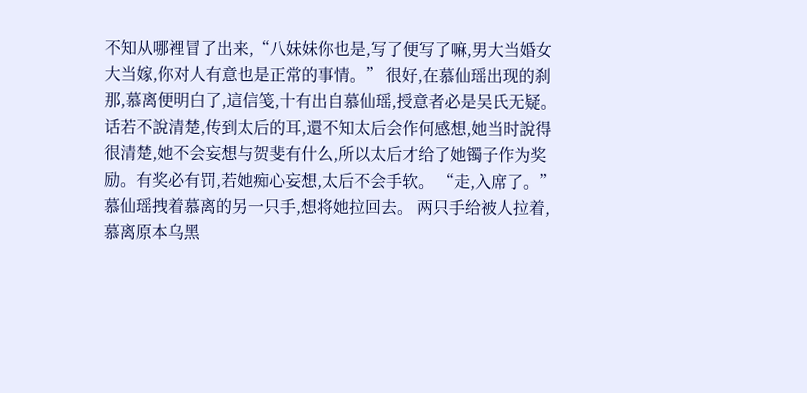不知从哪裡冒了出来,“八妹妹你也是,写了便写了嘛,男大当婚女大当嫁,你对人有意也是正常的事情。” 很好,在慕仙瑶出现的刹那,慕离便明白了,這信笺,十有出自慕仙瑶,授意者必是吴氏无疑。 话若不說清楚,传到太后的耳,還不知太后会作何感想,她当时說得很清楚,她不会妄想与贺斐有什么,所以太后才给了她镯子作为奖励。有奖必有罚,若她痴心妄想,太后不会手软。 “走,入席了。”慕仙瑶拽着慕离的另一只手,想将她拉回去。 两只手给被人拉着,慕离原本乌黑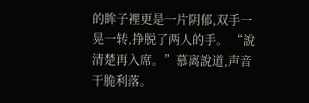的眸子裡更是一片阴郁,双手一晃一转,挣脱了两人的手。 “說清楚再入席。”慕离說道,声音干脆利落。